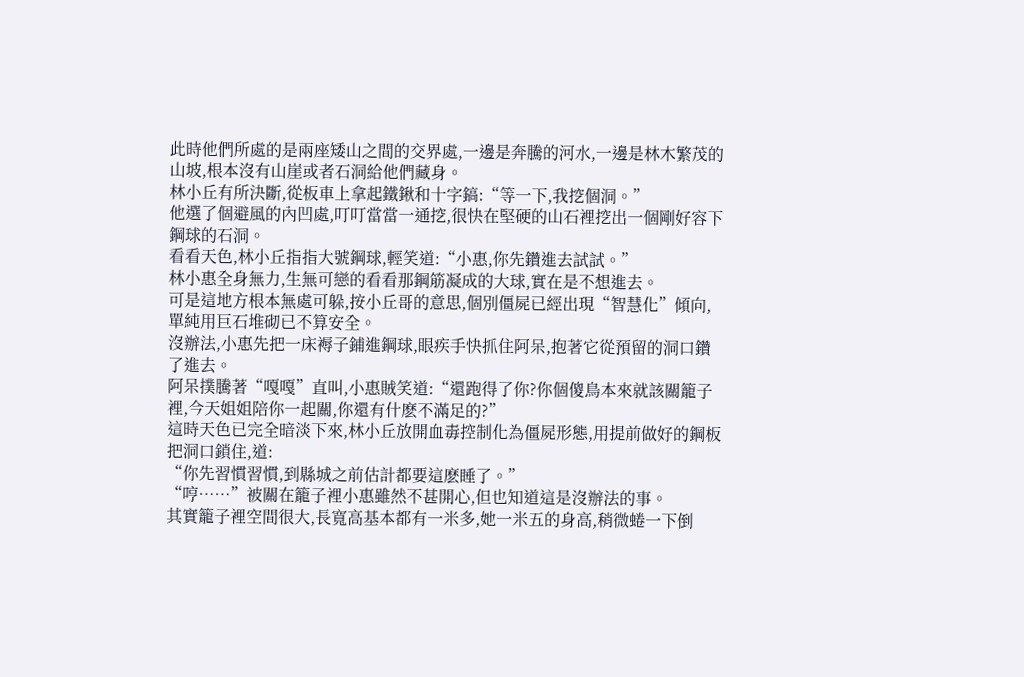此時他們所處的是兩座矮山之間的交界處,一邊是奔騰的河水,一邊是林木繁茂的山坡,根本沒有山崖或者石洞給他們藏身。
林小丘有所決斷,從板車上拿起鐵鍬和十字鎬:“等一下,我挖個洞。”
他選了個避風的內凹處,叮叮當當一通挖,很快在堅硬的山石裡挖出一個剛好容下鋼球的石洞。
看看天色,林小丘指指大號鋼球,輕笑道:“小惠,你先鑽進去試試。”
林小惠全身無力,生無可戀的看看那鋼筋凝成的大球,實在是不想進去。
可是這地方根本無處可躲,按小丘哥的意思,個別僵屍已經出現“智慧化”傾向,單純用巨石堆砌已不算安全。
沒辦法,小惠先把一床褥子鋪進鋼球,眼疾手快抓住阿呆,抱著它從預留的洞口鑽了進去。
阿呆撲騰著“嘎嘎”直叫,小惠賊笑道:“還跑得了你?你個傻鳥本來就該關籠子裡,今天姐姐陪你一起關,你還有什麽不滿足的?”
這時天色已完全暗淡下來,林小丘放開血毒控制化為僵屍形態,用提前做好的鋼板把洞口鎖住,道:
“你先習慣習慣,到縣城之前估計都要這麽睡了。”
“哼……”被關在籠子裡小惠雖然不甚開心,但也知道這是沒辦法的事。
其實籠子裡空間很大,長寬高基本都有一米多,她一米五的身高,稍微蜷一下倒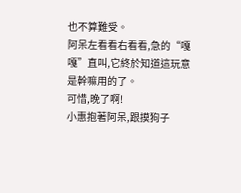也不算難受。
阿呆左看看右看看,急的“嘎嘎”直叫,它終於知道這玩意是幹嘛用的了。
可惜,晚了啊!
小惠抱著阿呆,跟摸狗子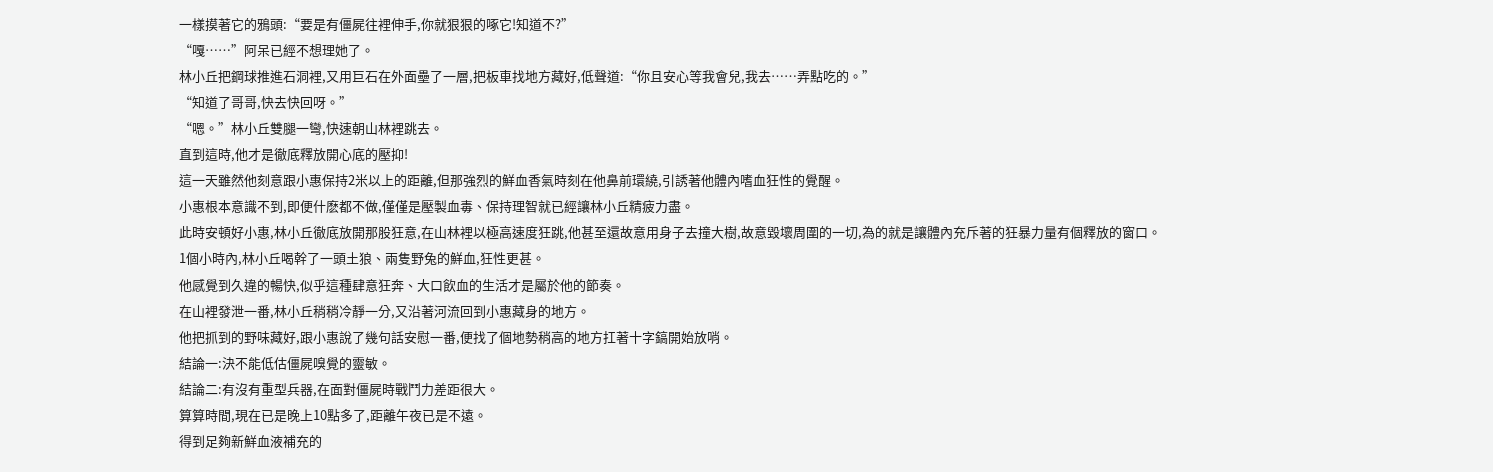一樣摸著它的鴉頭:“要是有僵屍往裡伸手,你就狠狠的啄它!知道不?”
“嘎……”阿呆已經不想理她了。
林小丘把鋼球推進石洞裡,又用巨石在外面壘了一層,把板車找地方藏好,低聲道:“你且安心等我會兒,我去……弄點吃的。”
“知道了哥哥,快去快回呀。”
“嗯。”林小丘雙腿一彎,快速朝山林裡跳去。
直到這時,他才是徹底釋放開心底的壓抑!
這一天雖然他刻意跟小惠保持2米以上的距離,但那強烈的鮮血香氣時刻在他鼻前環繞,引誘著他體內嗜血狂性的覺醒。
小惠根本意識不到,即便什麽都不做,僅僅是壓製血毒、保持理智就已經讓林小丘精疲力盡。
此時安頓好小惠,林小丘徹底放開那股狂意,在山林裡以極高速度狂跳,他甚至還故意用身子去撞大樹,故意毀壞周圍的一切,為的就是讓體內充斥著的狂暴力量有個釋放的窗口。
1個小時內,林小丘喝幹了一頭土狼、兩隻野兔的鮮血,狂性更甚。
他感覺到久違的暢快,似乎這種肆意狂奔、大口飲血的生活才是屬於他的節奏。
在山裡發泄一番,林小丘稍稍冷靜一分,又沿著河流回到小惠藏身的地方。
他把抓到的野味藏好,跟小惠說了幾句話安慰一番,便找了個地勢稍高的地方扛著十字鎬開始放哨。
結論一:決不能低估僵屍嗅覺的靈敏。
結論二:有沒有重型兵器,在面對僵屍時戰鬥力差距很大。
算算時間,現在已是晚上10點多了,距離午夜已是不遠。
得到足夠新鮮血液補充的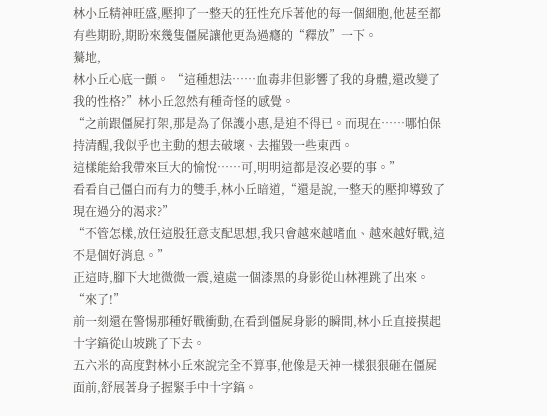林小丘精神旺盛,壓抑了一整天的狂性充斥著他的每一個細胞,他甚至都有些期盼,期盼來幾隻僵屍讓他更為過癮的“釋放”一下。
驀地,
林小丘心底一顫。 “這種想法……血毒非但影響了我的身體,還改變了我的性格?”林小丘忽然有種奇怪的感覺。
“之前跟僵屍打架,那是為了保護小惠,是迫不得已。而現在……哪怕保持清醒,我似乎也主動的想去破壞、去摧毀一些東西。
這樣能給我帶來巨大的愉悅……可,明明這都是沒必要的事。”
看看自己僵白而有力的雙手,林小丘暗道,“還是說,一整天的壓抑導致了現在過分的渴求?”
“不管怎樣,放任這股狂意支配思想,我只會越來越嗜血、越來越好戰,這不是個好消息。”
正這時,腳下大地微微一震,遠處一個漆黑的身影從山林裡跳了出來。
“來了!”
前一刻還在警惕那種好戰衝動,在看到僵屍身影的瞬間,林小丘直接摸起十字鎬從山坡跳了下去。
五六米的高度對林小丘來說完全不算事,他像是天神一樣狠狠砸在僵屍面前,舒展著身子握緊手中十字鎬。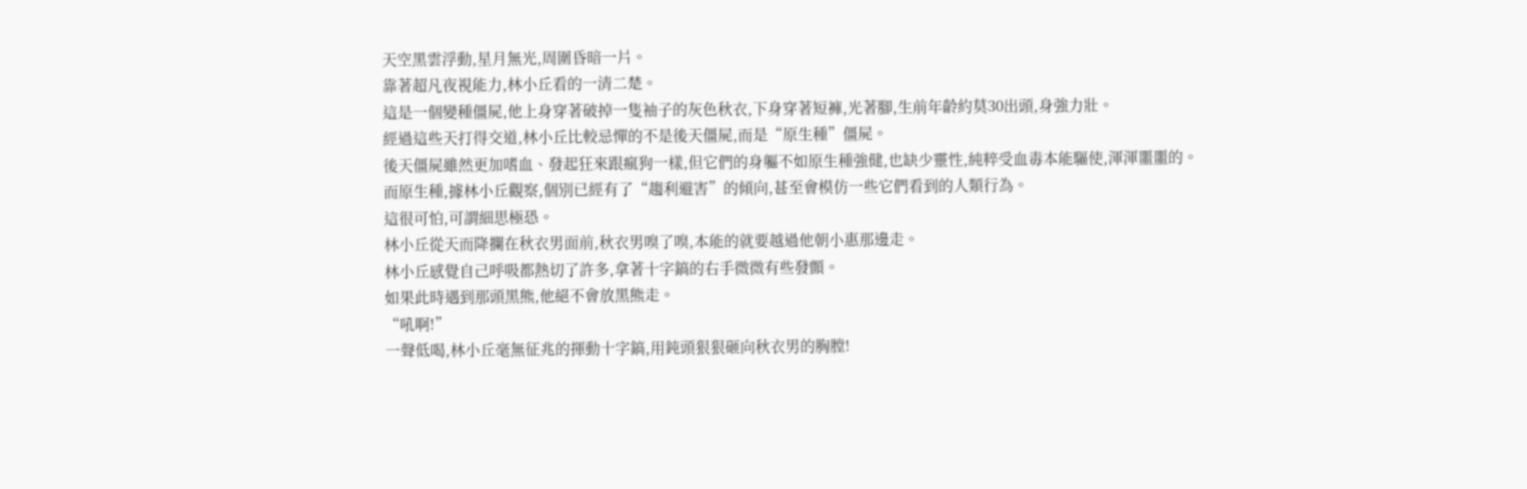天空黑雲浮動,星月無光,周圍昏暗一片。
靠著超凡夜視能力,林小丘看的一清二楚。
這是一個變種僵屍,他上身穿著破掉一隻袖子的灰色秋衣,下身穿著短褲,光著腳,生前年齡約莫30出頭,身強力壯。
經過這些天打得交道,林小丘比較忌憚的不是後天僵屍,而是“原生種”僵屍。
後天僵屍雖然更加嗜血、發起狂來跟瘋狗一樣,但它們的身軀不如原生種強健,也缺少靈性,純粹受血毒本能驅使,渾渾噩噩的。
而原生種,據林小丘觀察,個別已經有了“趨利避害”的傾向,甚至會模仿一些它們看到的人類行為。
這很可怕,可謂細思極恐。
林小丘從天而降攔在秋衣男面前,秋衣男嗅了嗅,本能的就要越過他朝小惠那邊走。
林小丘感覺自己呼吸都熱切了許多,拿著十字鎬的右手微微有些發顫。
如果此時遇到那頭黑熊,他絕不會放黑熊走。
“吼啊!”
一聲低喝,林小丘毫無征兆的揮動十字鎬,用鈍頭狠狠砸向秋衣男的胸膛!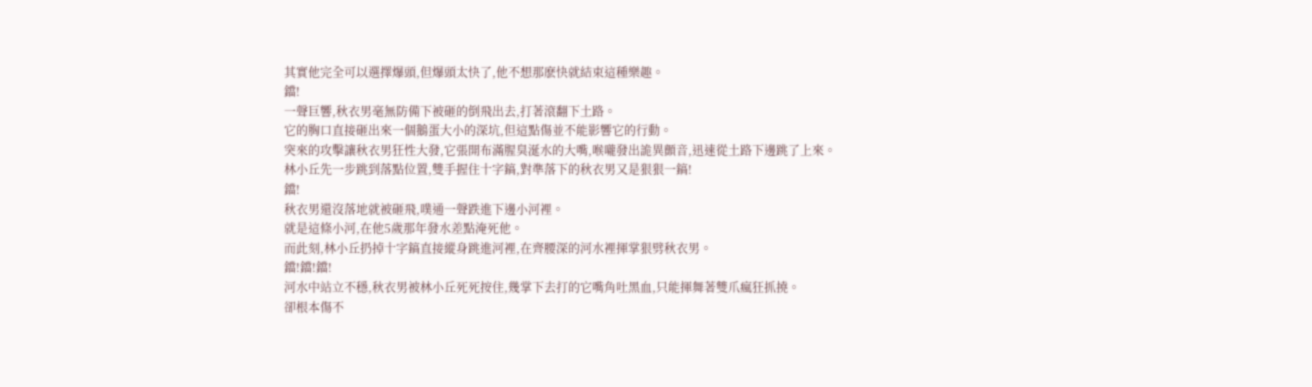其實他完全可以選擇爆頭,但爆頭太快了,他不想那麽快就結束這種樂趣。
鐺!
一聲巨響,秋衣男毫無防備下被砸的倒飛出去,打著滾翻下土路。
它的胸口直接砸出來一個鵝蛋大小的深坑,但這點傷並不能影響它的行動。
突來的攻擊讓秋衣男狂性大發,它張開布滿腥臭涎水的大嘴,喉嚨發出詭異顫音,迅速從土路下邊跳了上來。
林小丘先一步跳到落點位置,雙手握住十字鎬,對準落下的秋衣男又是狠狠一鎬!
鐺!
秋衣男還沒落地就被砸飛,噗通一聲跌進下邊小河裡。
就是這條小河,在他5歲那年發水差點淹死他。
而此刻,林小丘扔掉十字鎬直接縱身跳進河裡,在齊腰深的河水裡揮掌狠劈秋衣男。
鐺!鐺!鐺!
河水中站立不穩,秋衣男被林小丘死死按住,幾掌下去打的它嘴角吐黑血,只能揮舞著雙爪瘋狂抓撓。
卻根本傷不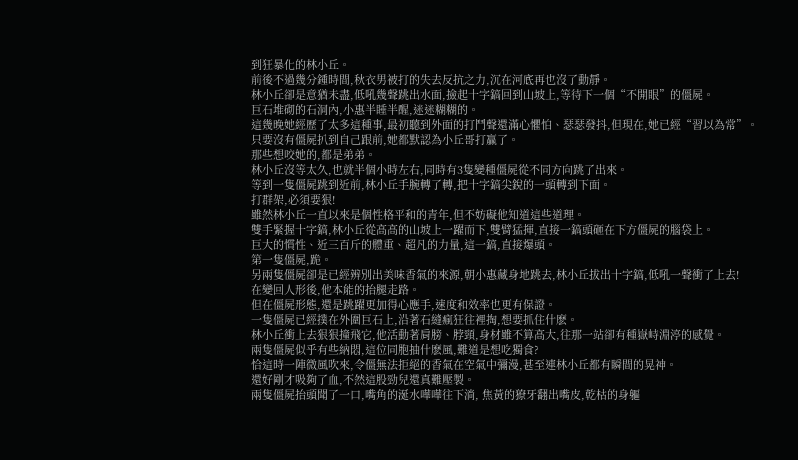到狂暴化的林小丘。
前後不過幾分鍾時間,秋衣男被打的失去反抗之力,沉在河底再也沒了動靜。
林小丘卻是意猶未盡,低吼幾聲跳出水面,撿起十字鎬回到山坡上,等待下一個“不開眼”的僵屍。
巨石堆砌的石洞內,小惠半睡半醒,迷迷糊糊的。
這幾晚她經歷了太多這種事,最初聽到外面的打鬥聲還滿心懼怕、瑟瑟發抖,但現在,她已經“習以為常”。
只要沒有僵屍扒到自己跟前,她都默認為小丘哥打贏了。
那些想咬她的,都是弟弟。
林小丘沒等太久,也就半個小時左右,同時有3隻變種僵屍從不同方向跳了出來。
等到一隻僵屍跳到近前,林小丘手腕轉了轉,把十字鎬尖銳的一頭轉到下面。
打群架,必須要狠!
雖然林小丘一直以來是個性格平和的青年,但不妨礙他知道這些道理。
雙手緊握十字鎬,林小丘從高高的山坡上一躍而下,雙臂猛揮,直接一鎬頭砸在下方僵屍的腦袋上。
巨大的慣性、近三百斤的體重、超凡的力量,這一鎬,直接爆頭。
第一隻僵屍,跪。
另兩隻僵屍卻是已經辨別出美味香氣的來源,朝小惠藏身地跳去,林小丘拔出十字鎬,低吼一聲衝了上去!
在變回人形後,他本能的抬腿走路。
但在僵屍形態,還是跳躍更加得心應手,速度和效率也更有保證。
一隻僵屍已經撲在外圍巨石上,沿著石縫瘋狂往裡掏,想要抓住什麽。
林小丘衝上去狠狠撞飛它,他活動著肩膀、脖頸,身材雖不算高大,往那一站卻有種嶽峙淵渟的感覺。
兩隻僵屍似乎有些納悶,這位同胞抽什麽風,難道是想吃獨食?
恰這時一陣微風吹來,令僵無法拒絕的香氣在空氣中彌漫,甚至連林小丘都有瞬間的晃神。
還好剛才吸夠了血,不然這股勁兒還真難壓製。
兩隻僵屍抬頭聞了一口,嘴角的涎水嘩嘩往下淌, 焦黃的獠牙翻出嘴皮,乾枯的身軀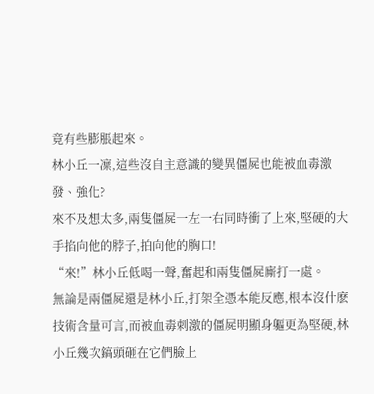竟有些膨脹起來。
林小丘一凜,這些沒自主意識的變異僵屍也能被血毒激發、強化?
來不及想太多,兩隻僵屍一左一右同時衝了上來,堅硬的大手掐向他的脖子,拍向他的胸口!
“來!”林小丘低喝一聲,奮起和兩隻僵屍廝打一處。
無論是兩僵屍還是林小丘,打架全憑本能反應,根本沒什麽技術含量可言,而被血毒刺激的僵屍明顯身軀更為堅硬,林小丘幾次鎬頭砸在它們臉上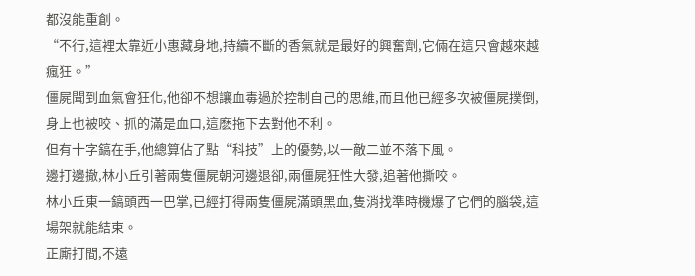都沒能重創。
“不行,這裡太靠近小惠藏身地,持續不斷的香氣就是最好的興奮劑,它倆在這只會越來越瘋狂。”
僵屍聞到血氣會狂化,他卻不想讓血毒過於控制自己的思維,而且他已經多次被僵屍撲倒,身上也被咬、抓的滿是血口,這麽拖下去對他不利。
但有十字鎬在手,他總算佔了點“科技”上的優勢,以一敵二並不落下風。
邊打邊撤,林小丘引著兩隻僵屍朝河邊退卻,兩僵屍狂性大發,追著他撕咬。
林小丘東一鎬頭西一巴掌,已經打得兩隻僵屍滿頭黑血,隻消找準時機爆了它們的腦袋,這場架就能結束。
正廝打間,不遠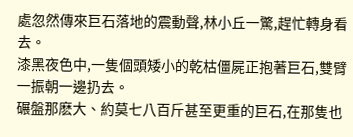處忽然傳來巨石落地的震動聲,林小丘一驚,趕忙轉身看去。
漆黑夜色中,一隻個頭矮小的乾枯僵屍正抱著巨石,雙臂一振朝一邊扔去。
碾盤那麽大、約莫七八百斤甚至更重的巨石,在那隻也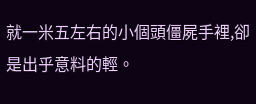就一米五左右的小個頭僵屍手裡,卻是出乎意料的輕。